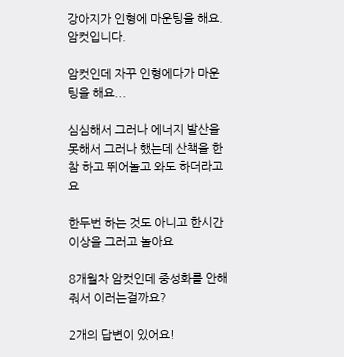강아지가 인형에 마운팅을 해요. 암컷입니다.

암컷인데 자꾸 인형에다가 마운팅을 해요...

심심해서 그러나 에너지 발산을 못해서 그러나 했는데 산책을 한참 하고 뛰어놀고 와도 하더라고요

한두번 하는 것도 아니고 한시간 이상을 그러고 놀아요

8개월차 암컷인데 중성화를 안해줘서 이러는걸까요?

2개의 답변이 있어요!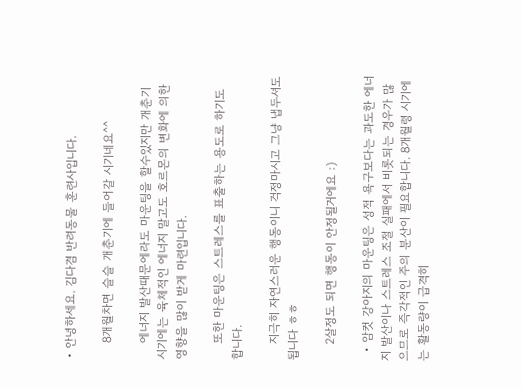• 안녕하세요. 김다겸 반려동물 훈련사입니다.

    8개월차면 슬슬 개춘기에 들어갈 시기네요^^

    에너지 발산때문에라도 마운팅을 할수있지만 개춘기 시기에는 육체적인 에너지 말고도 호르몬의 변화에 의한 영향을 많이 받게 마련입니다.

    또한 마운팅은 스트레스를 표출하는 용도로 하기도 합니다.

    지극히 자연스러운 행동이니 걱정마시고 그냥 냅두셔도 됩니다 ㅎㅎ

    2살정도 되면 행동이 안정될거에요 :)

  • 암컷 강아지의 마운팅은 성적 욕구보다는 과도한 에너지 발산이나 스트레스 조절 실패에서 비롯되는 경우가 많으므로 즉각적인 주의 분산이 필요합니다. 8개월령 시기에는 활동량이 급격히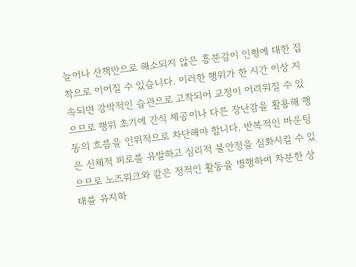늘어나 산책만으로 해소되지 않은 흥분감이 인형에 대한 집착으로 이어질 수 있습니다. 이러한 행위가 한 시간 이상 지속되면 강박적인 습관으로 고착되어 교정이 어려워질 수 있으므로 행위 초기에 간식 제공이나 다른 장난감을 활용해 행동의 흐름을 인위적으로 차단해야 합니다. 반복적인 마운팅은 신체적 피로를 유발하고 심리적 불안정을 심화시킬 수 있으므로 노즈워크와 같은 정적인 활동을 병행하여 차분한 상태를 유지하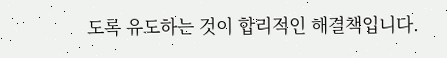도록 유도하는 것이 합리적인 해결책입니다.